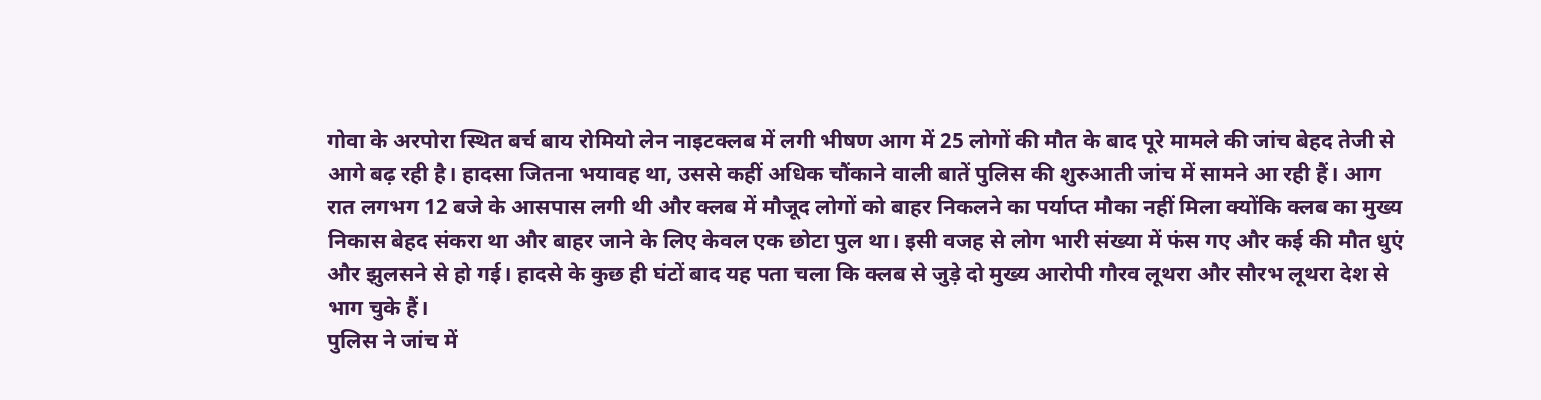गोवा के अरपोरा स्थित बर्च बाय रोमियो लेन नाइटक्लब में लगी भीषण आग में 25 लोगों की मौत के बाद पूरे मामले की जांच बेहद तेजी से आगे बढ़ रही है। हादसा जितना भयावह था, उससे कहीं अधिक चौंकाने वाली बातें पुलिस की शुरुआती जांच में सामने आ रही हैं। आग रात लगभग 12 बजे के आसपास लगी थी और क्लब में मौजूद लोगों को बाहर निकलने का पर्याप्त मौका नहीं मिला क्योंकि क्लब का मुख्य निकास बेहद संकरा था और बाहर जाने के लिए केवल एक छोटा पुल था। इसी वजह से लोग भारी संख्या में फंस गए और कई की मौत धुएं और झुलसने से हो गई। हादसे के कुछ ही घंटों बाद यह पता चला कि क्लब से जुड़े दो मुख्य आरोपी गौरव लूथरा और सौरभ लूथरा देश से भाग चुके हैं।
पुलिस ने जांच में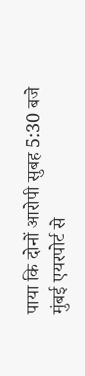पाया कि दोनों आरोपी सुबह 5:30 बजे मुंबई एयरपोर्ट से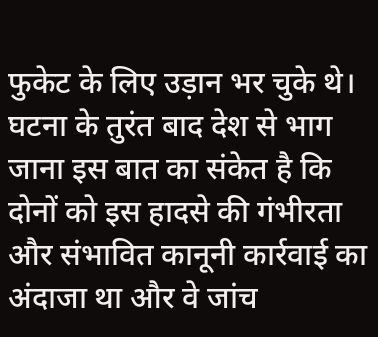फुकेट के लिए उड़ान भर चुके थे। घटना के तुरंत बाद देश से भाग जाना इस बात का संकेत है कि दोनों को इस हादसे की गंभीरता और संभावित कानूनी कार्रवाई का अंदाजा था और वे जांच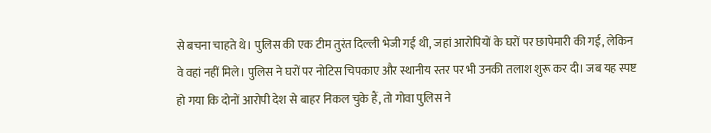से बचना चाहते थे। पुलिस की एक टीम तुरंत दिल्ली भेजी गई थी, जहां आरोपियों के घरों पर छापेमारी की गई, लेकिन वे वहां नहीं मिले। पुलिस ने घरों पर नोटिस चिपकाए और स्थानीय स्तर पर भी उनकी तलाश शुरू कर दी। जब यह स्पष्ट हो गया कि दोनों आरोपी देश से बाहर निकल चुके हैं, तो गोवा पुलिस ने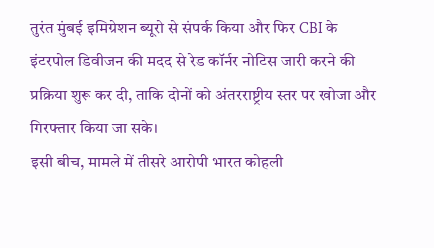तुरंत मुंबई इमिग्रेशन ब्यूरो से संपर्क किया और फिर CBI के इंटरपोल डिवीजन की मदद से रेड कॉर्नर नोटिस जारी करने की प्रक्रिया शुरू कर दी, ताकि दोनों को अंतरराष्ट्रीय स्तर पर खोजा और गिरफ्तार किया जा सके।
इसी बीच, मामले में तीसरे आरोपी भारत कोहली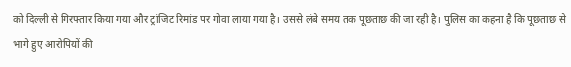को दिल्ली से गिरफ्तार किया गया और ट्रांजिट रिमांड पर गोवा लाया गया है। उससे लंबे समय तक पूछताछ की जा रही है। पुलिस का कहना है कि पूछताछ से भागे हुए आरोपियों की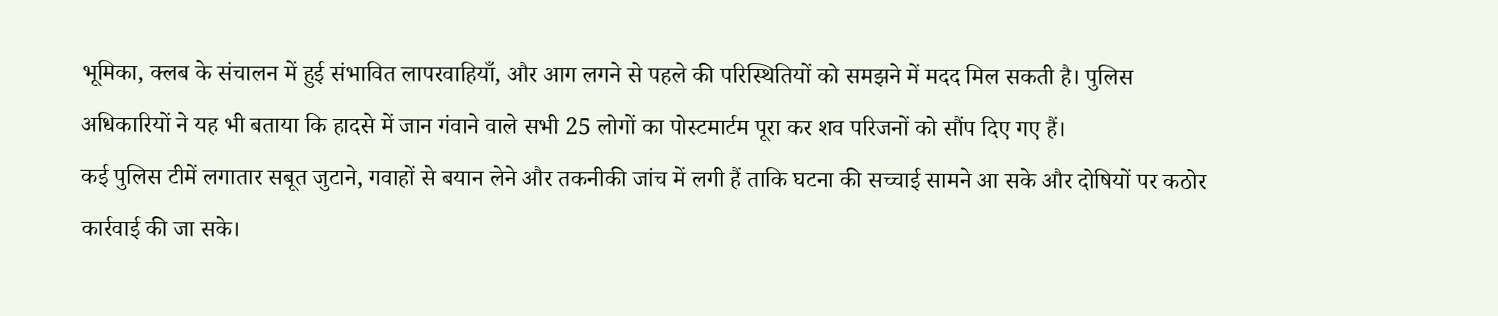भूमिका, क्लब के संचालन में हुई संभावित लापरवाहियाँ, और आग लगने से पहले की परिस्थितियों को समझने में मदद मिल सकती है। पुलिस अधिकारियों ने यह भी बताया कि हादसे में जान गंवाने वाले सभी 25 लोगों का पोस्टमार्टम पूरा कर शव परिजनों को सौंप दिए गए हैं।
कई पुलिस टीमें लगातार सबूत जुटाने, गवाहों से बयान लेने और तकनीकी जांच में लगी हैं ताकि घटना की सच्चाई सामने आ सके और दोषियों पर कठोर कार्रवाई की जा सके।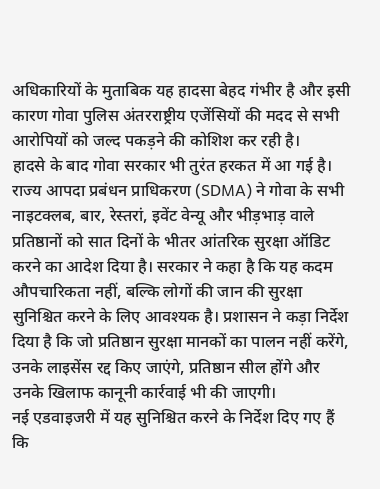अधिकारियों के मुताबिक यह हादसा बेहद गंभीर है और इसी कारण गोवा पुलिस अंतरराष्ट्रीय एजेंसियों की मदद से सभी आरोपियों को जल्द पकड़ने की कोशिश कर रही है।
हादसे के बाद गोवा सरकार भी तुरंत हरकत में आ गई है। राज्य आपदा प्रबंधन प्राधिकरण (SDMA) ने गोवा के सभी नाइटक्लब, बार, रेस्तरां, इवेंट वेन्यू और भीड़भाड़ वाले प्रतिष्ठानों को सात दिनों के भीतर आंतरिक सुरक्षा ऑडिट करने का आदेश दिया है। सरकार ने कहा है कि यह कदम औपचारिकता नहीं, बल्कि लोगों की जान की सुरक्षा सुनिश्चित करने के लिए आवश्यक है। प्रशासन ने कड़ा निर्देश दिया है कि जो प्रतिष्ठान सुरक्षा मानकों का पालन नहीं करेंगे, उनके लाइसेंस रद्द किए जाएंगे, प्रतिष्ठान सील होंगे और उनके खिलाफ कानूनी कार्रवाई भी की जाएगी।
नई एडवाइजरी में यह सुनिश्चित करने के निर्देश दिए गए हैं कि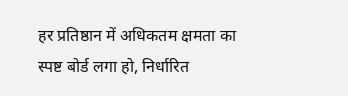हर प्रतिष्ठान में अधिकतम क्षमता का स्पष्ट बोर्ड लगा हो, निर्धारित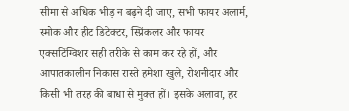सीमा से अधिक भीड़ न बढ़ने दी जाए, सभी फायर अलार्म, स्मोक और हीट डिटेक्टर, स्प्रिंकलर और फायर एक्सटिंग्विशर सही तरीके से काम कर रहे हों, और आपातकालीन निकास रास्ते हमेशा खुले, रोशनीदार और किसी भी तरह की बाधा से मुक्त हों। इसके अलावा, हर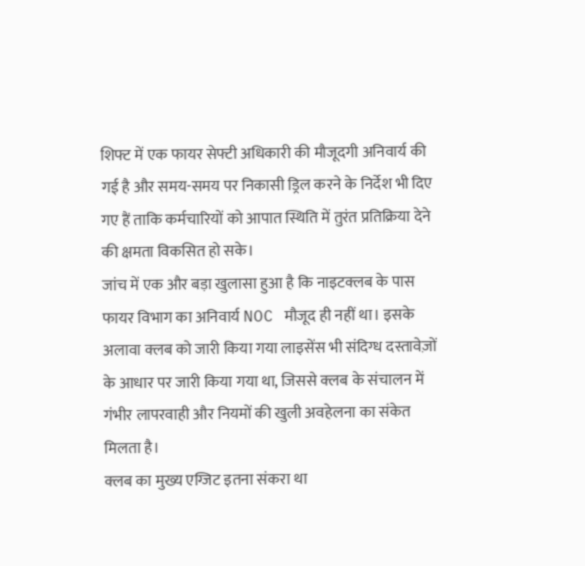शिफ्ट में एक फायर सेफ्टी अधिकारी की मौजूदगी अनिवार्य की गई है और समय-समय पर निकासी ड्रिल करने के निर्देश भी दिए गए हैं ताकि कर्मचारियों को आपात स्थिति में तुरंत प्रतिक्रिया देने की क्षमता विकसित हो सके।
जांच में एक और बड़ा खुलासा हुआ है कि नाइटक्लब के पास फायर विभाग का अनिवार्य NOC मौजूद ही नहीं था। इसके अलावा क्लब को जारी किया गया लाइसेंस भी संदिग्ध दस्तावेज़ों के आधार पर जारी किया गया था, जिससे क्लब के संचालन में गंभीर लापरवाही और नियमों की खुली अवहेलना का संकेत मिलता है।
क्लब का मुख्य एग्जिट इतना संकरा था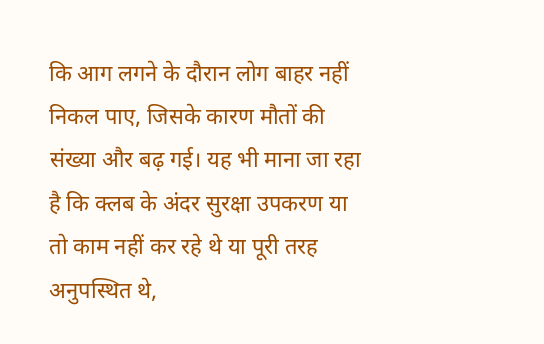कि आग लगने के दौरान लोग बाहर नहीं निकल पाए, जिसके कारण मौतों की संख्या और बढ़ गई। यह भी माना जा रहा है कि क्लब के अंदर सुरक्षा उपकरण या तो काम नहीं कर रहे थे या पूरी तरह अनुपस्थित थे,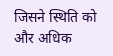जिसने स्थिति को और अधिक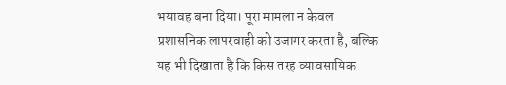भयावह बना दिया। पूरा मामला न केवल प्रशासनिक लापरवाही को उजागर करता है, बल्कि यह भी दिखाता है कि किस तरह व्यावसायिक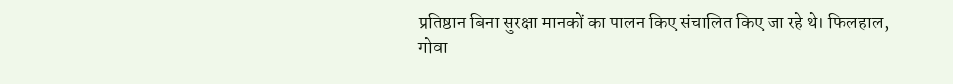प्रतिष्ठान बिना सुरक्षा मानकों का पालन किए संचालित किए जा रहे थे। फिलहाल, गोवा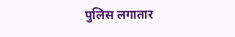पुलिस लगातार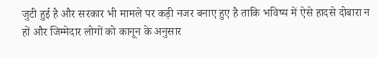जुटी हुई है और सरकार भी मामले पर कड़ी नजर बनाए हुए है ताकि भविष्य में ऐसे हादसे दोबारा न हों और जिम्मेदार लोगों को कानून के अनुसार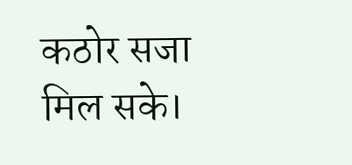कठोर सजा मिल सके।